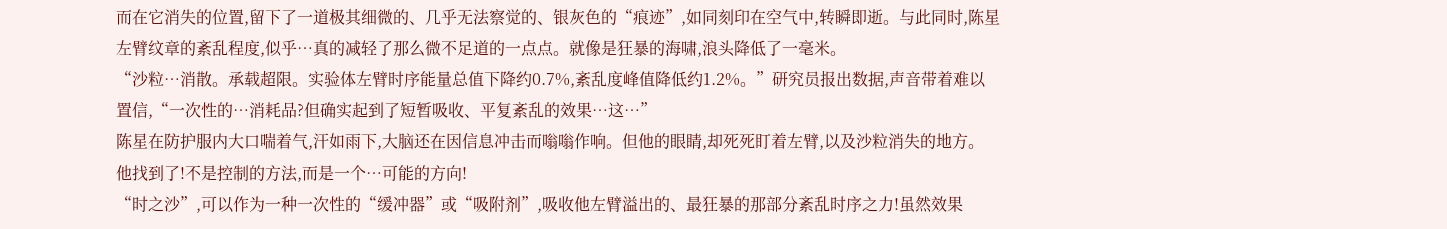而在它消失的位置,留下了一道极其细微的、几乎无法察觉的、银灰色的“痕迹”,如同刻印在空气中,转瞬即逝。与此同时,陈星左臂纹章的紊乱程度,似乎…真的减轻了那么微不足道的一点点。就像是狂暴的海啸,浪头降低了一毫米。
“沙粒…消散。承载超限。实验体左臂时序能量总值下降约0.7%,紊乱度峰值降低约1.2%。”研究员报出数据,声音带着难以置信,“一次性的…消耗品?但确实起到了短暂吸收、平复紊乱的效果…这…”
陈星在防护服内大口喘着气,汗如雨下,大脑还在因信息冲击而嗡嗡作响。但他的眼睛,却死死盯着左臂,以及沙粒消失的地方。
他找到了!不是控制的方法,而是一个…可能的方向!
“时之沙”,可以作为一种一次性的“缓冲器”或“吸附剂”,吸收他左臂溢出的、最狂暴的那部分紊乱时序之力!虽然效果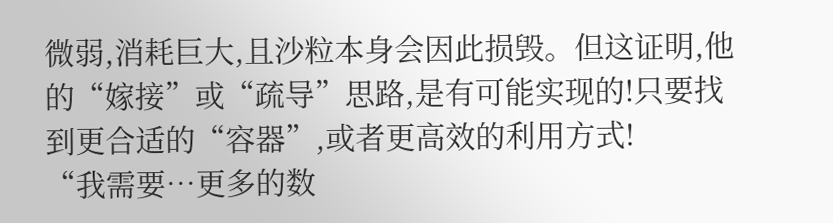微弱,消耗巨大,且沙粒本身会因此损毁。但这证明,他的“嫁接”或“疏导”思路,是有可能实现的!只要找到更合适的“容器”,或者更高效的利用方式!
“我需要…更多的数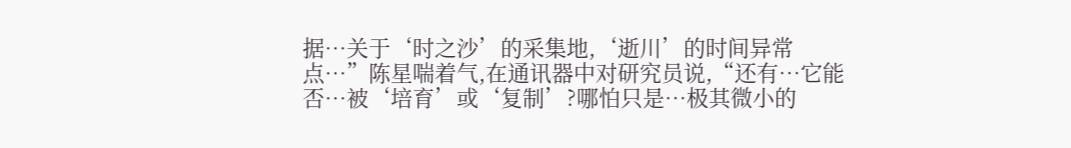据…关于‘时之沙’的采集地,‘逝川’的时间异常点…”陈星喘着气,在通讯器中对研究员说,“还有…它能否…被‘培育’或‘复制’?哪怕只是…极其微小的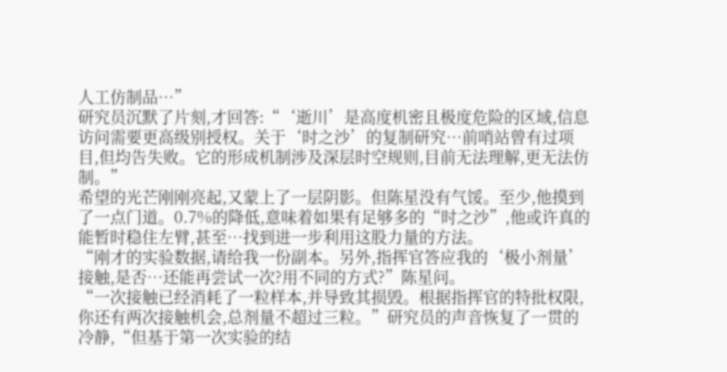人工仿制品…”
研究员沉默了片刻,才回答:“‘逝川’是高度机密且极度危险的区域,信息访问需要更高级别授权。关于‘时之沙’的复制研究…前哨站曾有过项目,但均告失败。它的形成机制涉及深层时空规则,目前无法理解,更无法仿制。”
希望的光芒刚刚亮起,又蒙上了一层阴影。但陈星没有气馁。至少,他摸到了一点门道。0.7%的降低,意味着如果有足够多的“时之沙”,他或许真的能暂时稳住左臂,甚至…找到进一步利用这股力量的方法。
“刚才的实验数据,请给我一份副本。另外,指挥官答应我的‘极小剂量’接触,是否…还能再尝试一次?用不同的方式?”陈星问。
“一次接触已经消耗了一粒样本,并导致其损毁。根据指挥官的特批权限,你还有两次接触机会,总剂量不超过三粒。”研究员的声音恢复了一贯的冷静,“但基于第一次实验的结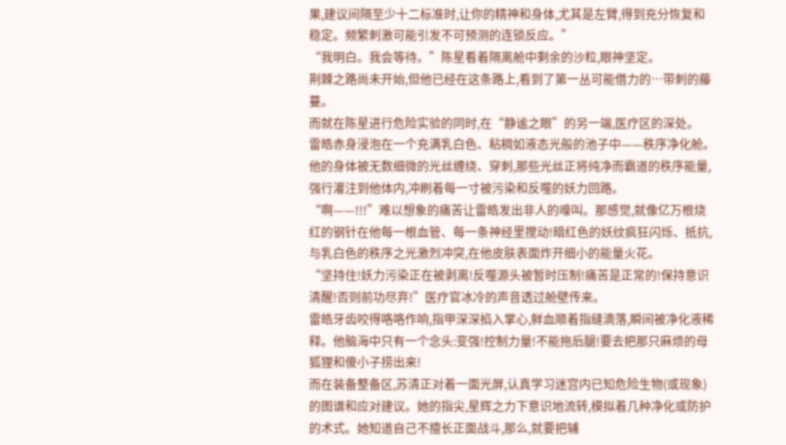果,建议间隔至少十二标准时,让你的精神和身体,尤其是左臂,得到充分恢复和稳定。频繁刺激可能引发不可预测的连锁反应。”
“我明白。我会等待。”陈星看着隔离舱中剩余的沙粒,眼神坚定。
荆棘之路尚未开始,但他已经在这条路上,看到了第一丛可能借力的…带刺的藤蔓。
而就在陈星进行危险实验的同时,在“静谧之眼”的另一端,医疗区的深处。
雷皓赤身浸泡在一个充满乳白色、粘稠如液态光般的池子中——秩序净化舱。他的身体被无数细微的光丝缠绕、穿刺,那些光丝正将纯净而霸道的秩序能量,强行灌注到他体内,冲刷着每一寸被污染和反噬的妖力回路。
“啊——!!!”难以想象的痛苦让雷皓发出非人的嚎叫。那感觉,就像亿万根烧红的钢针在他每一根血管、每一条神经里搅动!暗红色的妖纹疯狂闪烁、抵抗,与乳白色的秩序之光激烈冲突,在他皮肤表面炸开细小的能量火花。
“坚持住!妖力污染正在被剥离!反噬源头被暂时压制!痛苦是正常的!保持意识清醒!否则前功尽弃!”医疗官冰冷的声音透过舱壁传来。
雷皓牙齿咬得咯咯作响,指甲深深掐入掌心,鲜血顺着指缝滴落,瞬间被净化液稀释。他脑海中只有一个念头:变强!控制力量!不能拖后腿!要去把那只麻烦的母狐狸和傻小子捞出来!
而在装备整备区,苏清正对着一面光屏,认真学习迷宫内已知危险生物(或现象)的图谱和应对建议。她的指尖,星辉之力下意识地流转,模拟着几种净化或防护的术式。她知道自己不擅长正面战斗,那么,就要把辅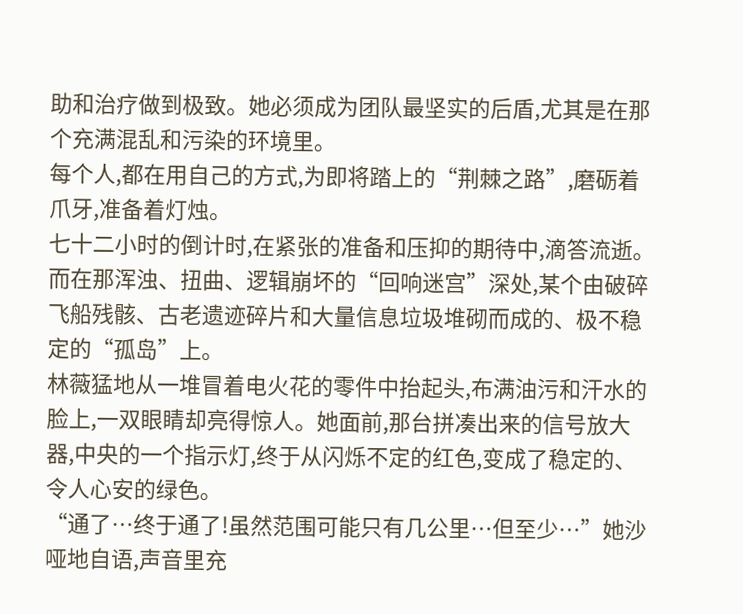助和治疗做到极致。她必须成为团队最坚实的后盾,尤其是在那个充满混乱和污染的环境里。
每个人,都在用自己的方式,为即将踏上的“荆棘之路”,磨砺着爪牙,准备着灯烛。
七十二小时的倒计时,在紧张的准备和压抑的期待中,滴答流逝。
而在那浑浊、扭曲、逻辑崩坏的“回响迷宫”深处,某个由破碎飞船残骸、古老遗迹碎片和大量信息垃圾堆砌而成的、极不稳定的“孤岛”上。
林薇猛地从一堆冒着电火花的零件中抬起头,布满油污和汗水的脸上,一双眼睛却亮得惊人。她面前,那台拼凑出来的信号放大器,中央的一个指示灯,终于从闪烁不定的红色,变成了稳定的、令人心安的绿色。
“通了…终于通了!虽然范围可能只有几公里…但至少…”她沙哑地自语,声音里充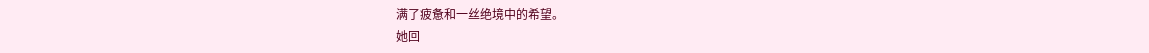满了疲惫和一丝绝境中的希望。
她回